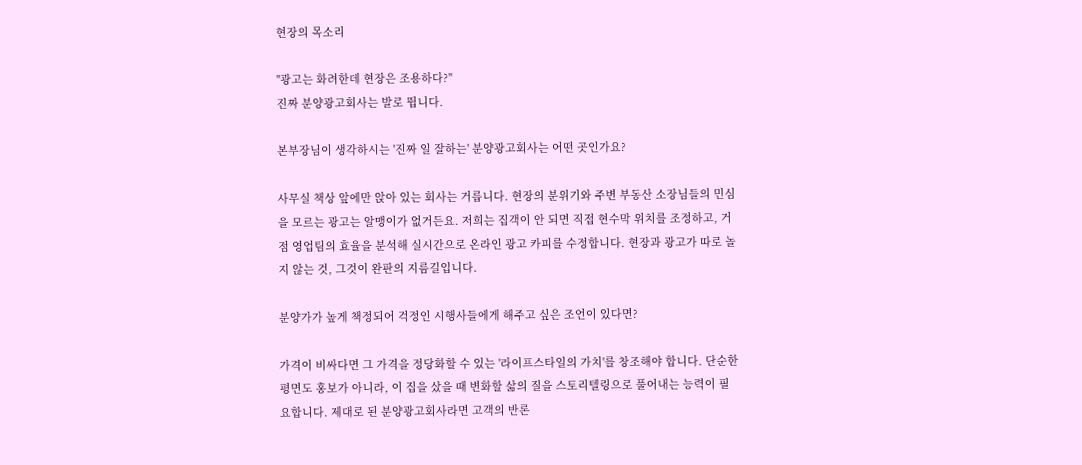현장의 목소리

"광고는 화려한데 현장은 조용하다?"
진짜 분양광고회사는 발로 뜁니다.

본부장님이 생각하시는 '진짜 일 잘하는' 분양광고회사는 어떤 곳인가요?

사무실 책상 앞에만 앉아 있는 회사는 거릅니다. 현장의 분위기와 주변 부동산 소장님들의 민심을 모르는 광고는 알맹이가 없거든요. 저희는 집객이 안 되면 직접 현수막 위치를 조정하고, 거점 영업팀의 효율을 분석해 실시간으로 온라인 광고 카피를 수정합니다. 현장과 광고가 따로 놀지 않는 것, 그것이 완판의 지름길입니다.

분양가가 높게 책정되어 걱정인 시행사들에게 해주고 싶은 조언이 있다면?

가격이 비싸다면 그 가격을 정당화할 수 있는 '라이프스타일의 가치'를 창조해야 합니다. 단순한 평면도 홍보가 아니라, 이 집을 샀을 때 변화할 삶의 질을 스토리텔링으로 풀어내는 능력이 필요합니다. 제대로 된 분양광고회사라면 고객의 반론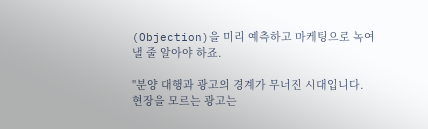(Objection)을 미리 예측하고 마케팅으로 녹여낼 줄 알아야 하죠.

"분양 대행과 광고의 경계가 무너진 시대입니다. 현장을 모르는 광고는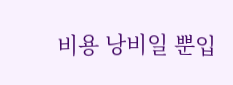비용 낭비일 뿐입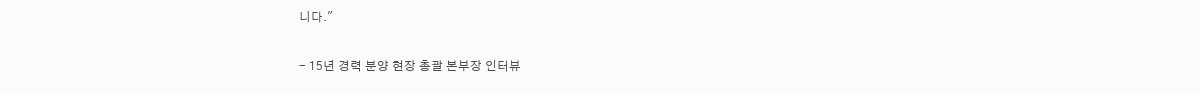니다."

- 15년 경력 분양 현장 총괄 본부장 인터뷰